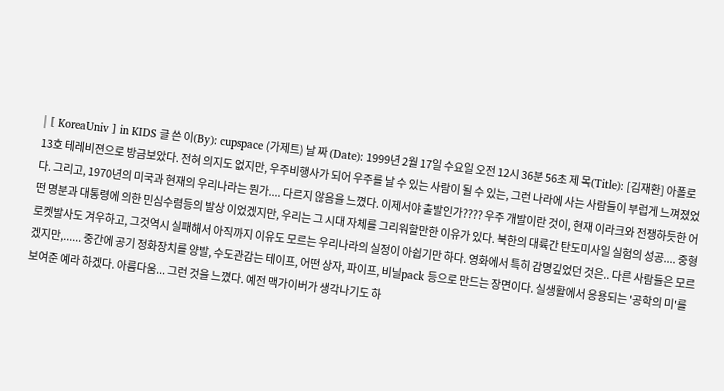| [ KoreaUniv ] in KIDS 글 쓴 이(By): cupspace (가제트) 날 짜 (Date): 1999년 2월 17일 수요일 오전 12시 36분 56초 제 목(Title): [김재환] 아폴로 13호 테레비젼으로 방금보았다. 전혀 의지도 없지만, 우주비행사가 되어 우주를 날 수 있는 사람이 될 수 있는, 그런 나라에 사는 사람들이 부럽게 느껴졌었다. 그리고, 1970년의 미국과 현재의 우리나라는 뭔가.... 다르지 않음을 느꼈다. 이제서야 출발인가???? 우주 개발이란 것이, 현재 이라크와 전쟁하듯한 어떤 명분과 대통령에 의한 민심수렴등의 발상 이었겠지만, 우리는 그 시대 자체를 그리워할만한 이유가 있다. 북한의 대륙간 탄도미사일 실험의 성공.... 중형로켓발사도 겨우하고, 그것역시 실패해서 아직까지 이유도 모르는 우리나라의 실정이 아쉽기만 하다. 영화에서 특히 감명깊었던 것은.. 다른 사람들은 모르겠지만,...... 중간에 공기 정화장치를 양발, 수도관감는 테이프, 어떤 상자, 파이프, 비닐pack 등으로 만드는 장면이다. 실생활에서 응용되는 '공학의 미'를 보여준 예라 하겠다. 아름다움... 그런 것을 느꼈다. 예전 맥가이버가 생각나기도 하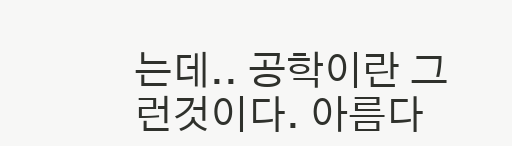는데.. 공학이란 그런것이다. 아름다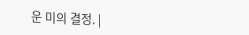운 미의 결정. |